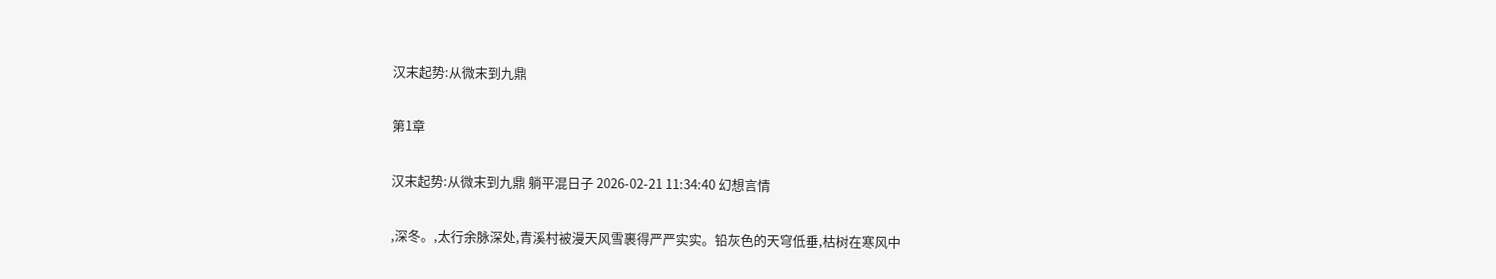汉末起势:从微末到九鼎

第1章

汉末起势:从微末到九鼎 躺平混日子 2026-02-21 11:34:40 幻想言情

,深冬。,太行余脉深处,青溪村被漫天风雪裹得严严实实。铅灰色的天穹低垂,枯树在寒风中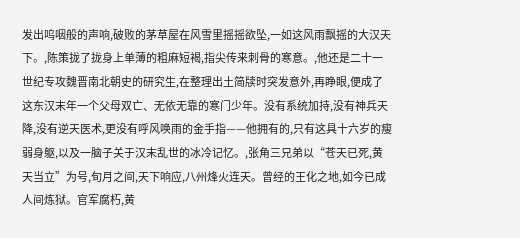发出呜咽般的声响,破败的茅草屋在风雪里摇摇欲坠,一如这风雨飘摇的大汉天下。,陈策拢了拢身上单薄的粗麻短褐,指尖传来刺骨的寒意。,他还是二十一世纪专攻魏晋南北朝史的研究生,在整理出土简牍时突发意外,再睁眼,便成了这东汉末年一个父母双亡、无依无靠的寒门少年。没有系统加持,没有神兵天降,没有逆天医术,更没有呼风唤雨的金手指——他拥有的,只有这具十六岁的瘦弱身躯,以及一脑子关于汉末乱世的冰冷记忆。,张角三兄弟以“苍天已死,黄天当立”为号,旬月之间,天下响应,八州烽火连天。曾经的王化之地,如今已成人间炼狱。官军腐朽,黄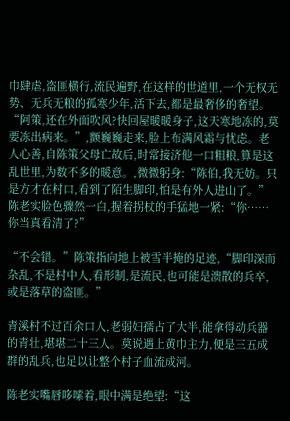巾肆虐,盗匪横行,流民遍野,在这样的世道里,一个无权无势、无兵无粮的孤寒少年,活下去,都是最奢侈的奢望。“阿策,还在外面吹风?快回屋暖暖身子,这天寒地冻的,莫要冻出病来。”,颤巍巍走来,脸上布满风霜与忧虑。老人心善,自陈策父母亡故后,时常接济他一口粗粮,算是这乱世里,为数不多的暖意。,微微躬身:“陈伯,我无妨。只是方才在村口,看到了陌生脚印,怕是有外人进山了。”
陈老实脸色骤然一白,握着拐杖的手猛地一紧:“你……你当真看清了?”

“不会错。”陈策指向地上被雪半掩的足迹,“脚印深而杂乱,不是村中人,看形制,是流民,也可能是溃散的兵卒,或是落草的盗匪。”

青溪村不过百余口人,老弱妇孺占了大半,能拿得动兵器的青壮,堪堪二十三人。莫说遇上黄巾主力,便是三五成群的乱兵,也足以让整个村子血流成河。

陈老实嘴唇哆嗦着,眼中满是绝望:“这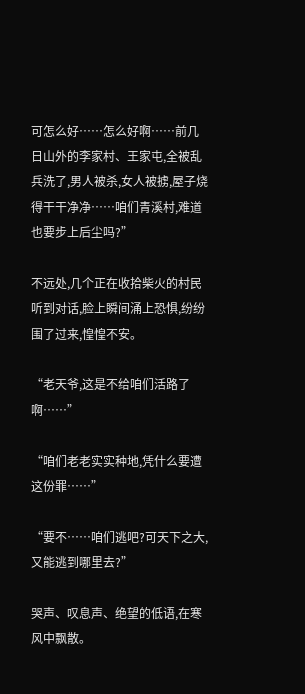可怎么好……怎么好啊……前几日山外的李家村、王家屯,全被乱兵洗了,男人被杀,女人被掳,屋子烧得干干净净……咱们青溪村,难道也要步上后尘吗?”

不远处,几个正在收拾柴火的村民听到对话,脸上瞬间涌上恐惧,纷纷围了过来,惶惶不安。

“老天爷,这是不给咱们活路了啊……”

“咱们老老实实种地,凭什么要遭这份罪……”

“要不……咱们逃吧?可天下之大,又能逃到哪里去?”

哭声、叹息声、绝望的低语,在寒风中飘散。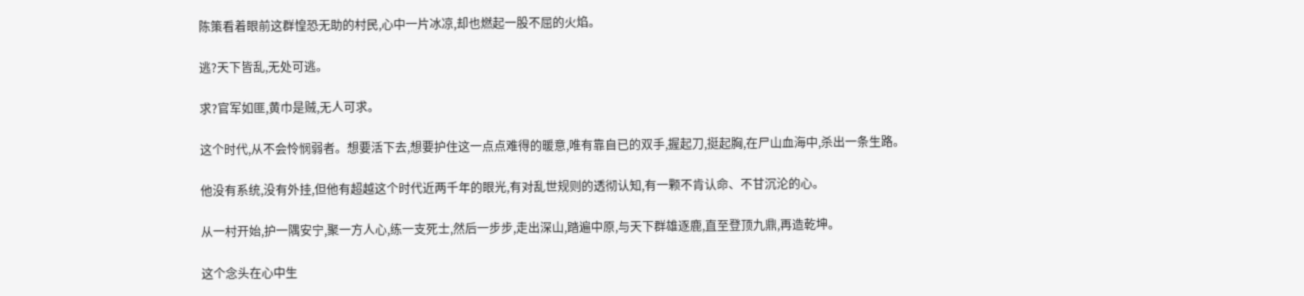陈策看着眼前这群惶恐无助的村民,心中一片冰凉,却也燃起一股不屈的火焰。

逃?天下皆乱,无处可逃。

求?官军如匪,黄巾是贼,无人可求。

这个时代,从不会怜悯弱者。想要活下去,想要护住这一点点难得的暖意,唯有靠自已的双手,握起刀,挺起胸,在尸山血海中,杀出一条生路。

他没有系统,没有外挂,但他有超越这个时代近两千年的眼光,有对乱世规则的透彻认知,有一颗不肯认命、不甘沉沦的心。

从一村开始,护一隅安宁,聚一方人心,练一支死士,然后一步步,走出深山,踏遍中原,与天下群雄逐鹿,直至登顶九鼎,再造乾坤。

这个念头在心中生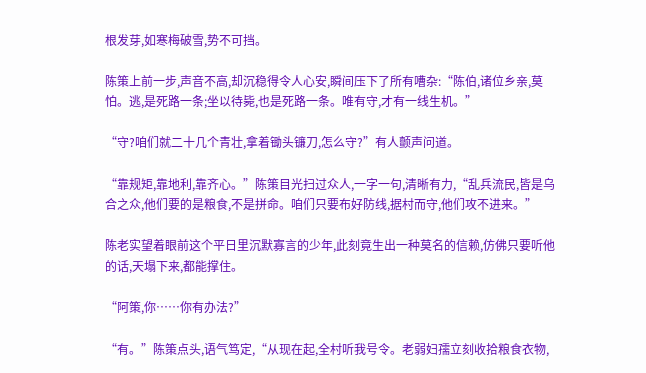根发芽,如寒梅破雪,势不可挡。

陈策上前一步,声音不高,却沉稳得令人心安,瞬间压下了所有嘈杂:“陈伯,诸位乡亲,莫怕。逃,是死路一条;坐以待毙,也是死路一条。唯有守,才有一线生机。”

“守?咱们就二十几个青壮,拿着锄头镰刀,怎么守?”有人颤声问道。

“靠规矩,靠地利,靠齐心。”陈策目光扫过众人,一字一句,清晰有力,“乱兵流民,皆是乌合之众,他们要的是粮食,不是拼命。咱们只要布好防线,据村而守,他们攻不进来。”

陈老实望着眼前这个平日里沉默寡言的少年,此刻竟生出一种莫名的信赖,仿佛只要听他的话,天塌下来,都能撑住。

“阿策,你……你有办法?”

“有。”陈策点头,语气笃定,“从现在起,全村听我号令。老弱妇孺立刻收拾粮食衣物,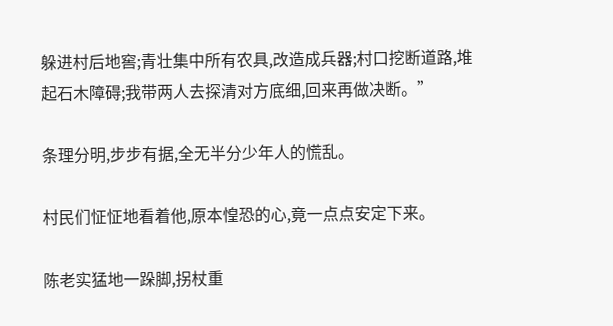躲进村后地窖;青壮集中所有农具,改造成兵器;村口挖断道路,堆起石木障碍;我带两人去探清对方底细,回来再做决断。”

条理分明,步步有据,全无半分少年人的慌乱。

村民们怔怔地看着他,原本惶恐的心,竟一点点安定下来。

陈老实猛地一跺脚,拐杖重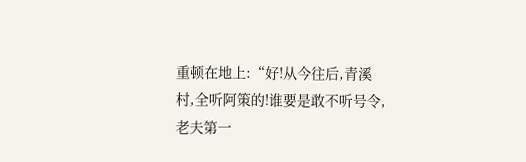重顿在地上:“好!从今往后,青溪村,全听阿策的!谁要是敢不听号令,老夫第一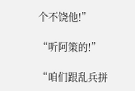个不饶他!”

“听阿策的!”

“咱们跟乱兵拼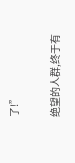了!”

绝望的人群,终于有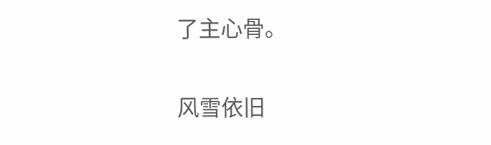了主心骨。

风雪依旧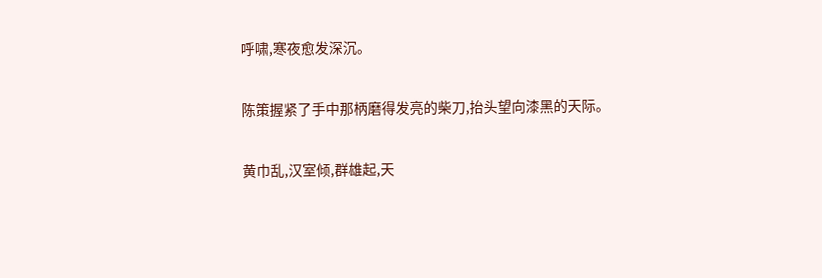呼啸,寒夜愈发深沉。

陈策握紧了手中那柄磨得发亮的柴刀,抬头望向漆黑的天际。

黄巾乱,汉室倾,群雄起,天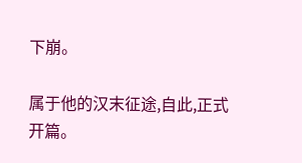下崩。

属于他的汉末征途,自此,正式开篇。